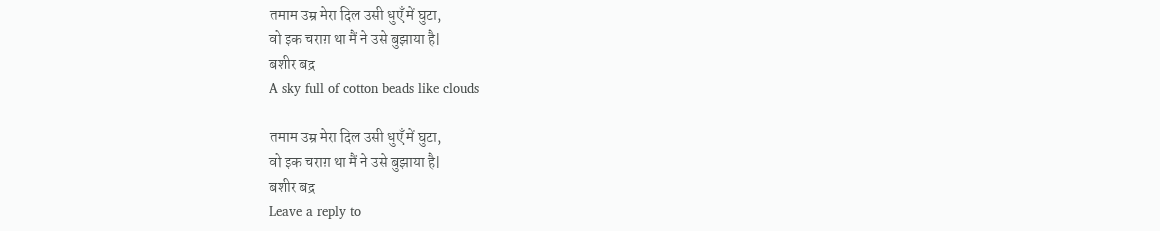तमाम उम्र मेरा दिल उसी धुएँ में घुटा,
वो इक चराग़ था मैं ने उसे बुझाया है|
बशीर बद्र
A sky full of cotton beads like clouds

तमाम उम्र मेरा दिल उसी धुएँ में घुटा,
वो इक चराग़ था मैं ने उसे बुझाया है|
बशीर बद्र
Leave a reply to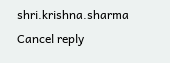shri.krishna.sharma Cancel reply